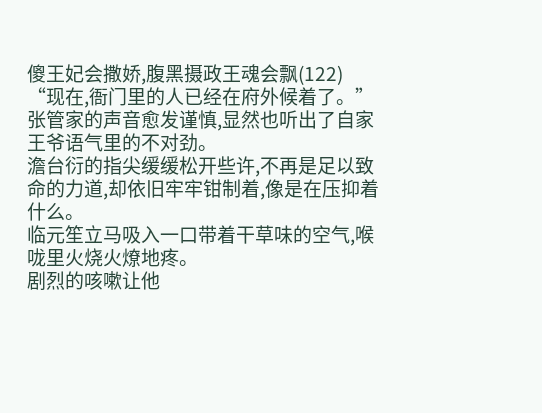傻王妃会撒娇,腹黑摄政王魂会飘(122)
“现在,衙门里的人已经在府外候着了。”
张管家的声音愈发谨慎,显然也听出了自家王爷语气里的不对劲。
澹台衍的指尖缓缓松开些许,不再是足以致命的力道,却依旧牢牢钳制着,像是在压抑着什么。
临元笙立马吸入一口带着干草味的空气,喉咙里火烧火燎地疼。
剧烈的咳嗽让他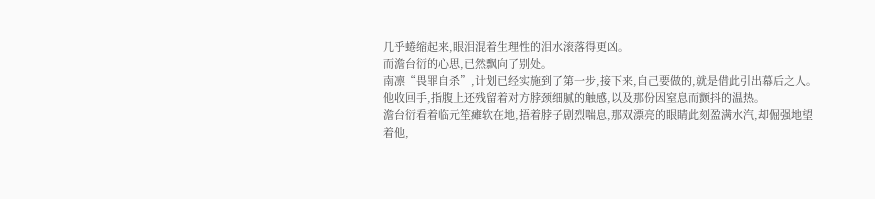几乎蜷缩起来,眼泪混着生理性的泪水滚落得更凶。
而澹台衍的心思,已然飘向了别处。
南凛“畏罪自杀”,计划已经实施到了第一步,接下来,自己要做的,就是借此引出幕后之人。
他收回手,指腹上还残留着对方脖颈细腻的触感,以及那份因窒息而颤抖的温热。
澹台衍看着临元笙瘫软在地,捂着脖子剧烈喘息,那双漂亮的眼睛此刻盈满水汽,却倔强地望着他,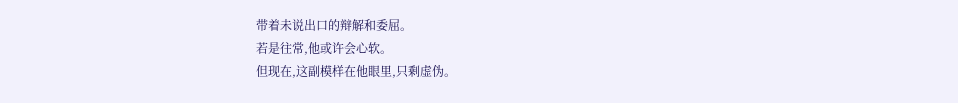带着未说出口的辩解和委屈。
若是往常,他或许会心软。
但现在,这副模样在他眼里,只剩虚伪。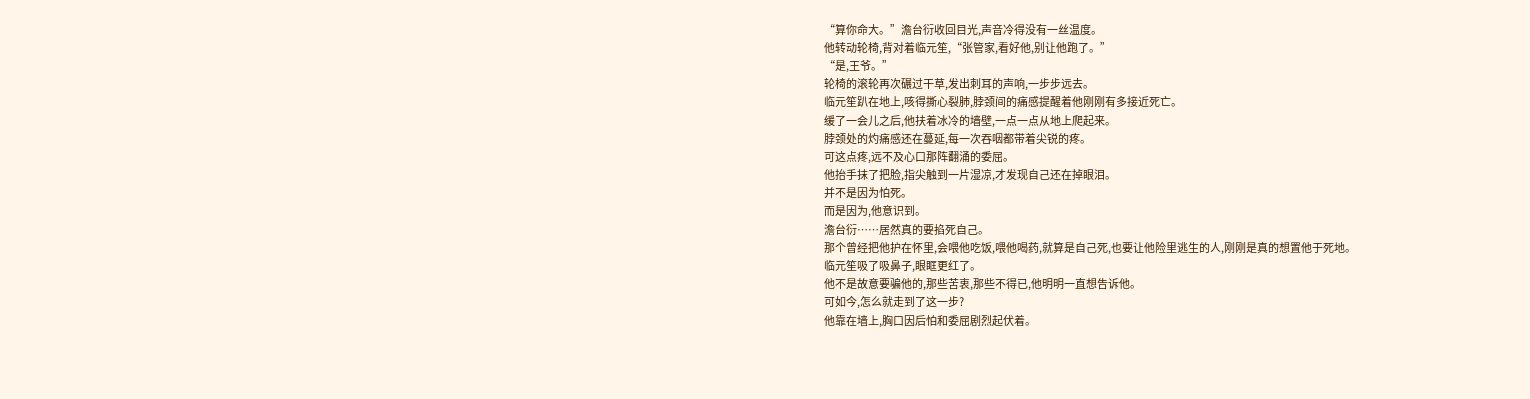“算你命大。”澹台衍收回目光,声音冷得没有一丝温度。
他转动轮椅,背对着临元笙,“张管家,看好他,别让他跑了。”
“是,王爷。”
轮椅的滚轮再次碾过干草,发出刺耳的声响,一步步远去。
临元笙趴在地上,咳得撕心裂肺,脖颈间的痛感提醒着他刚刚有多接近死亡。
缓了一会儿之后,他扶着冰冷的墙壁,一点一点从地上爬起来。
脖颈处的灼痛感还在蔓延,每一次吞咽都带着尖锐的疼。
可这点疼,远不及心口那阵翻涌的委屈。
他抬手抹了把脸,指尖触到一片湿凉,才发现自己还在掉眼泪。
并不是因为怕死。
而是因为,他意识到。
澹台衍……居然真的要掐死自己。
那个曾经把他护在怀里,会喂他吃饭,喂他喝药,就算是自己死,也要让他险里逃生的人,刚刚是真的想置他于死地。
临元笙吸了吸鼻子,眼眶更红了。
他不是故意要骗他的,那些苦衷,那些不得已,他明明一直想告诉他。
可如今,怎么就走到了这一步?
他靠在墙上,胸口因后怕和委屈剧烈起伏着。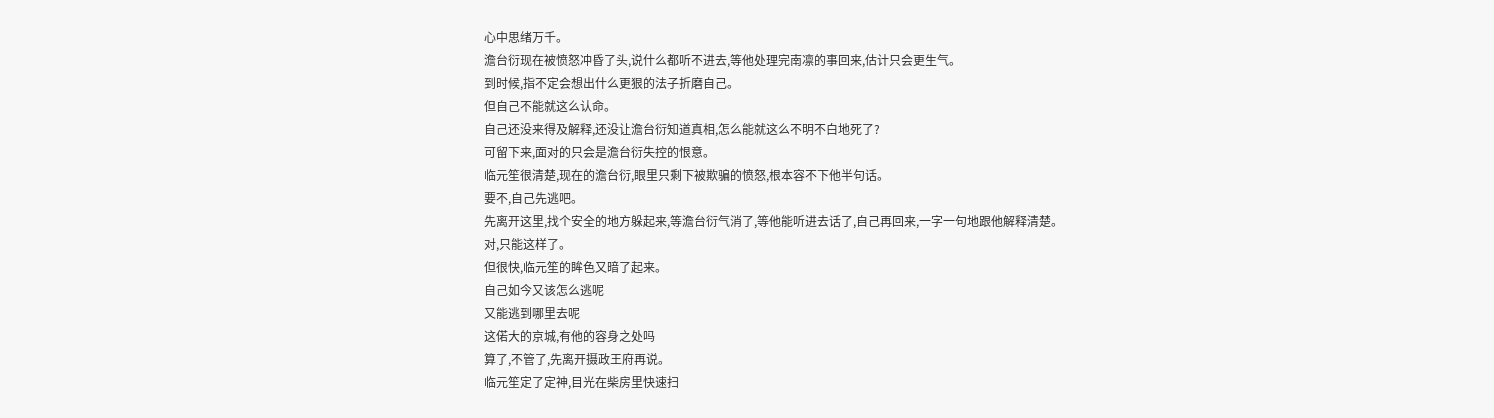心中思绪万千。
澹台衍现在被愤怒冲昏了头,说什么都听不进去,等他处理完南凛的事回来,估计只会更生气。
到时候,指不定会想出什么更狠的法子折磨自己。
但自己不能就这么认命。
自己还没来得及解释,还没让澹台衍知道真相,怎么能就这么不明不白地死了?
可留下来,面对的只会是澹台衍失控的恨意。
临元笙很清楚,现在的澹台衍,眼里只剩下被欺骗的愤怒,根本容不下他半句话。
要不,自己先逃吧。
先离开这里,找个安全的地方躲起来,等澹台衍气消了,等他能听进去话了,自己再回来,一字一句地跟他解释清楚。
对,只能这样了。
但很快,临元笙的眸色又暗了起来。
自己如今又该怎么逃呢
又能逃到哪里去呢
这偌大的京城,有他的容身之处吗
算了,不管了,先离开摄政王府再说。
临元笙定了定神,目光在柴房里快速扫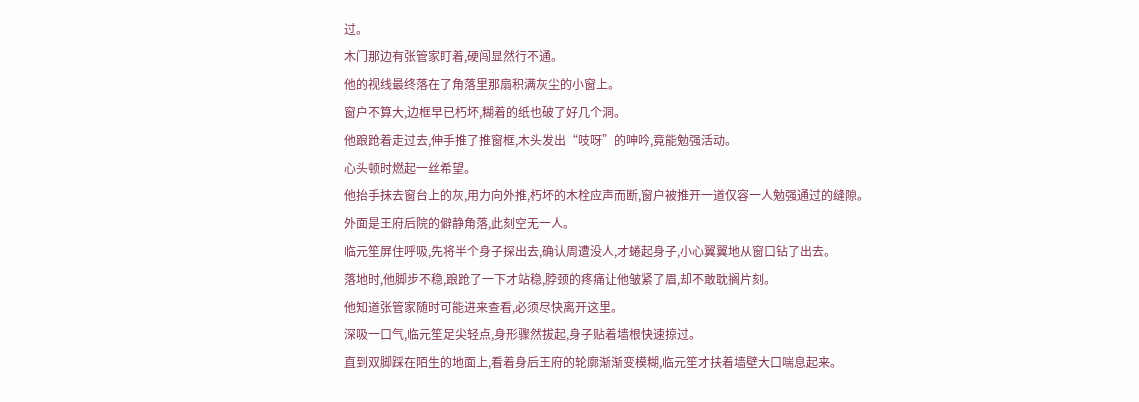过。
木门那边有张管家盯着,硬闯显然行不通。
他的视线最终落在了角落里那扇积满灰尘的小窗上。
窗户不算大,边框早已朽坏,糊着的纸也破了好几个洞。
他踉跄着走过去,伸手推了推窗框,木头发出“吱呀”的呻吟,竟能勉强活动。
心头顿时燃起一丝希望。
他抬手抹去窗台上的灰,用力向外推,朽坏的木栓应声而断,窗户被推开一道仅容一人勉强通过的缝隙。
外面是王府后院的僻静角落,此刻空无一人。
临元笙屏住呼吸,先将半个身子探出去,确认周遭没人,才蜷起身子,小心翼翼地从窗口钻了出去。
落地时,他脚步不稳,踉跄了一下才站稳,脖颈的疼痛让他皱紧了眉,却不敢耽搁片刻。
他知道张管家随时可能进来查看,必须尽快离开这里。
深吸一口气,临元笙足尖轻点,身形骤然拔起,身子贴着墙根快速掠过。
直到双脚踩在陌生的地面上,看着身后王府的轮廓渐渐变模糊,临元笙才扶着墙壁大口喘息起来。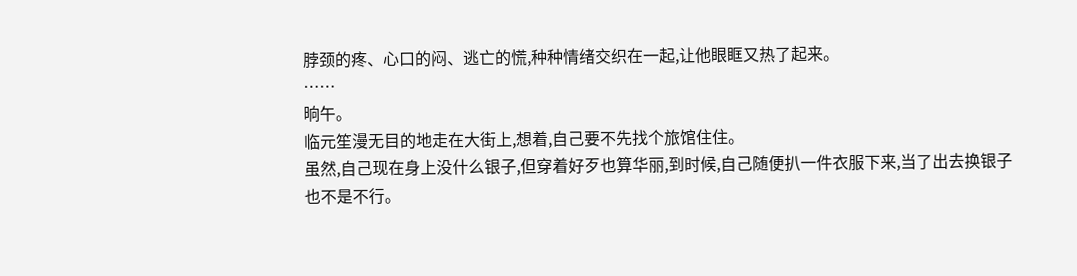脖颈的疼、心口的闷、逃亡的慌,种种情绪交织在一起,让他眼眶又热了起来。
……
晌午。
临元笙漫无目的地走在大街上,想着,自己要不先找个旅馆住住。
虽然,自己现在身上没什么银子,但穿着好歹也算华丽,到时候,自己随便扒一件衣服下来,当了出去换银子也不是不行。